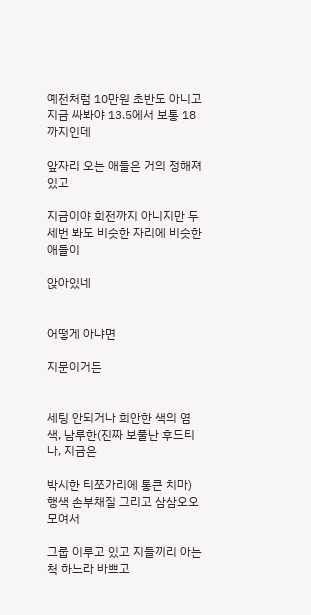예전처럼 10만원 초반도 아니고 지금 싸봐야 13.5에서 보통 18까지인데

앞자리 오는 애들은 거의 정해져있고

지금이야 회전까지 아니지만 두세번 봐도 비슷한 자리에 비슷한 애들이

앉아있네


어떻게 아냐면

지문이거든


세팅 안되거나 희안한 색의 염색, 남루한(진짜 보풀난 후드티나, 지금은

박시한 티쪼가리에 통큰 치마) 행색 손부채질 그리고 삼삼오오 모여서

그룹 이루고 있고 지들끼리 아는척 하느라 바쁘고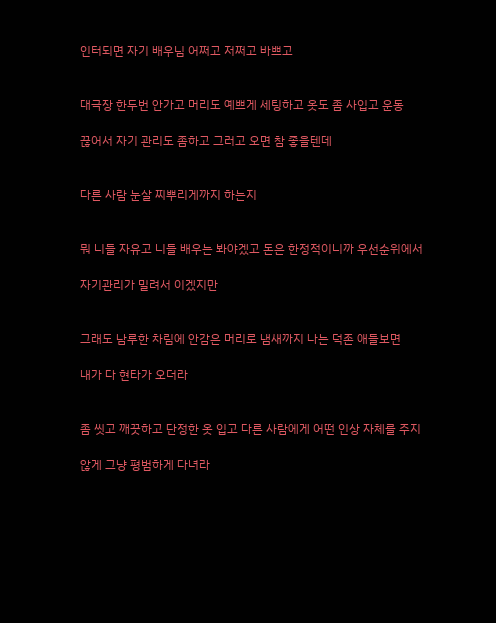인터되면 자기 배우님 어쩌고 저쩌고 바쁘고


대극장 한두번 안가고 머리도 예쁘게 세팅하고 옷도 좀 사입고 운동

끊어서 자기 관리도 좀하고 그러고 오면 참 좋을텐데


다른 사람 눈살 찌뿌리게까지 하는지


뭐 니들 자유고 니들 배우는 봐야겠고 돈은 한정적이니까 우선순위에서

자기관리가 밀려서 이겠지만


그래도 남루한 차림에 안감은 머리로 냄새까지 나는 덕존 애들보면

내가 다 현타가 오더라


좀 씻고 깨끗하고 단정한 옷 입고 다른 사람에게 어떤 인상 자체를 주지

않게 그냥 평범하게 다녀라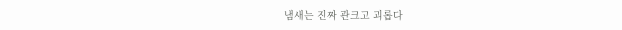냄새는 진짜 관크고 괴롭다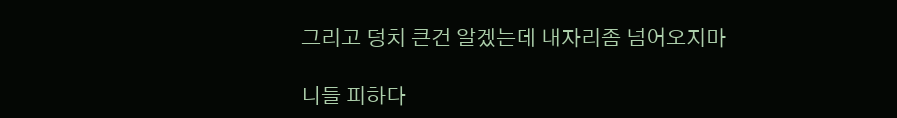그리고 덩치 큰건 알겠는데 내자리좀 넘어오지마

니들 피하다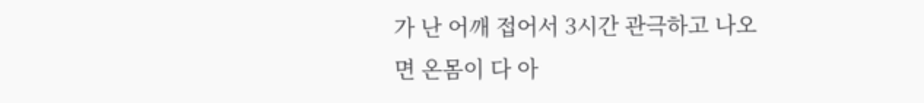가 난 어깨 접어서 3시간 관극하고 나오면 온몸이 다 아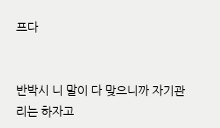프다


반박시 니 말이 다 맞으니까 자기관리는 하자고